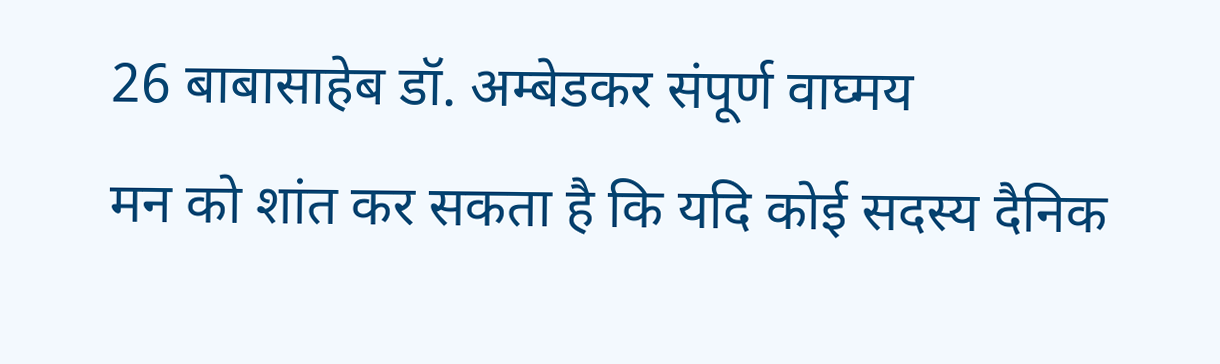26 बाबासाहेब डॉ. अम्बेडकर संपूर्ण वाघ्मय
मन को शांत कर सकता है कि यदि कोई सदस्य दैनिक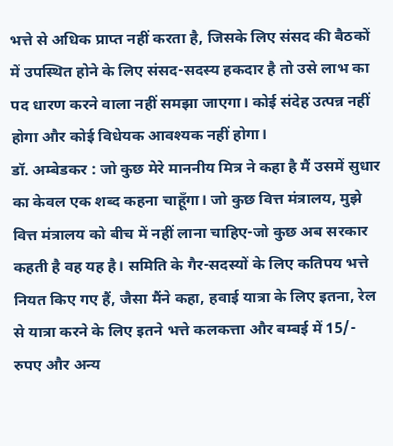भत्ते से अधिक प्राप्त नहीं करता है, जिसके लिए संसद की बैठकों में उपस्थित होने के लिए संसद-सदस्य हकदार है तो उसे लाभ का पद धारण करने वाला नहीं समझा जाएगा। कोई संदेह उत्पन्न नहीं होगा और कोई विधेयक आवश्यक नहीं होगा।
डॉ. अम्बेडकर : जो कुछ मेरे माननीय मित्र ने कहा है मैं उसमें सुधार का केवल एक शब्द कहना चाहूँगा। जो कुछ वित्त मंत्रालय, मुझे वित्त मंत्रालय को बीच में नहीं लाना चाहिए-जो कुछ अब सरकार कहती है वह यह है। समिति के गैर-सदस्यों के लिए कतिपय भत्ते नियत किए गए हैं, जैसा मैंने कहा, हवाई यात्रा के लिए इतना, रेल से यात्रा करने के लिए इतने भत्ते कलकत्ता और बम्बई में 15/- रुपए और अन्य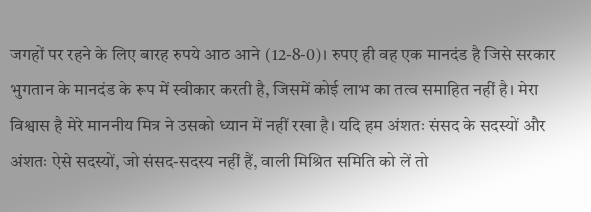जगहों पर रहने के लिए बारह रुपये आठ आने (12-8-0)। रुपए ही वह एक मानदंड है जिसे सरकार भुगतान के मानदंड के रूप में स्वीकार करती है, जिसमें कोई लाभ का तत्व समाहित नहीं है। मेरा विश्वास है मेरे माननीय मित्र ने उसको ध्यान में नहीं रखा है। यदि हम अंशतः संसद के सदस्यों और अंशतः ऐसे सदस्यों, जो संसद-सदस्य नहीं हैं, वाली मिश्रित समिति को लें तो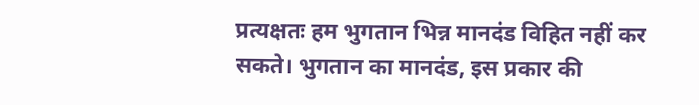प्रत्यक्षतः हम भुगतान भिन्न मानदंड विहित नहीं कर सकते। भुगतान का मानदंड, इस प्रकार की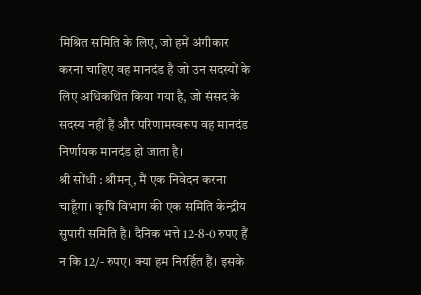मिश्रित समिति के लिए, जो हमें अंगीकार करना चाहिए वह मानदंड है जो उन सदस्यों के लिए अधिकथित किया गया है, जो संसद के सदस्य नहीं हैं और परिणामस्वरूप वह मानदंड निर्णायक मानदंड हो जाता है।
श्री सोंधी : श्रीमन्, मैं एक निवेदन करना चाहूँगा। कृषि विभाग की एक समिति केन्द्रीय सुपारी समिति है। दैनिक भत्ते 12-8-0 रुपए हैं न कि 12/- रुपए। क्या हम निरर्हित हैं। इसके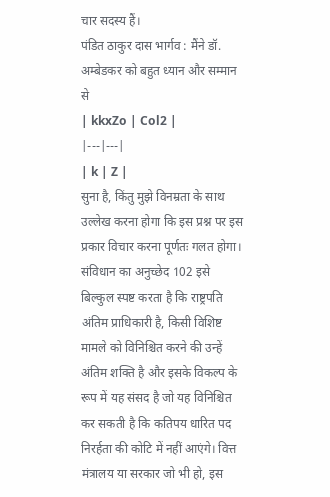चार सदस्य हैं।
पंडित ठाकुर दास भार्गव : मैंने डॉ. अम्बेडकर को बहुत ध्यान और सम्मान से
| kkxZo | Col2 |
|---|---|
| k | Z |
सुना है, किंतु मुझे विनम्रता के साथ उल्लेख करना होगा कि इस प्रश्न पर इस प्रकार विचार करना पूर्णतः गलत होगा। संविधान का अनुच्छेद 102 इसे बिल्कुल स्पष्ट करता है कि राष्ट्रपति अंतिम प्राधिकारी है, किसी विशिष्ट मामले को विनिश्चित करने की उन्हें अंतिम शक्ति है और इसके विकल्प के रूप में यह संसद है जो यह विनिश्चित कर सकती है कि कतिपय धारित पद निरर्हता की कोटि में नहीं आएंगे। वित्त मंत्रालय या सरकार जो भी हो, इस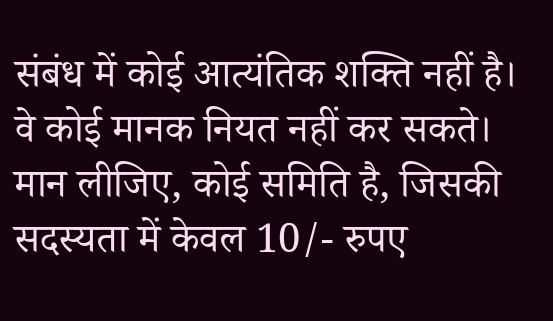संबंध में कोई आत्यंतिक शक्ति नहीं है। वे कोई मानक नियत नहीं कर सकते। मान लीजिए, कोई समिति है, जिसकी सदस्यता में केवल 10/- रुपए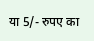या 5/- रुपए का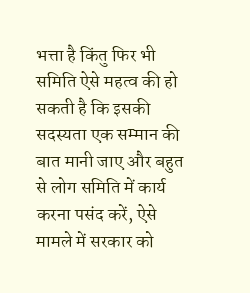भत्ता है किंतु फिर भी समिति ऐसे महत्व की हो सकती है कि इसकी सदस्यता एक सम्मान की बात मानी जाए और बहुत से लोग समिति में कार्य करना पसंद करें, ऐसे मामले में सरकार को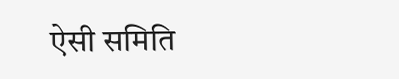ऐसी समिति